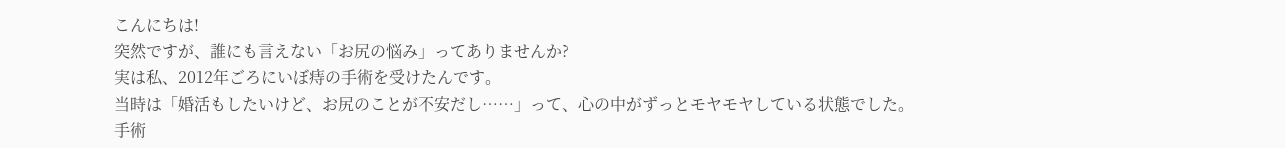こんにちは!
突然ですが、誰にも言えない「お尻の悩み」ってありませんか?
実は私、2012年ごろにいぼ痔の手術を受けたんです。
当時は「婚活もしたいけど、お尻のことが不安だし……」って、心の中がずっとモヤモヤしている状態でした。
手術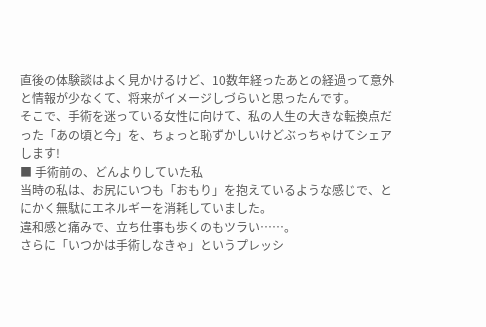直後の体験談はよく見かけるけど、10数年経ったあとの経過って意外と情報が少なくて、将来がイメージしづらいと思ったんです。
そこで、手術を迷っている女性に向けて、私の人生の大きな転換点だった「あの頃と今」を、ちょっと恥ずかしいけどぶっちゃけてシェアします!
■ 手術前の、どんよりしていた私
当時の私は、お尻にいつも「おもり」を抱えているような感じで、とにかく無駄にエネルギーを消耗していました。
違和感と痛みで、立ち仕事も歩くのもツラい……。
さらに「いつかは手術しなきゃ」というプレッシ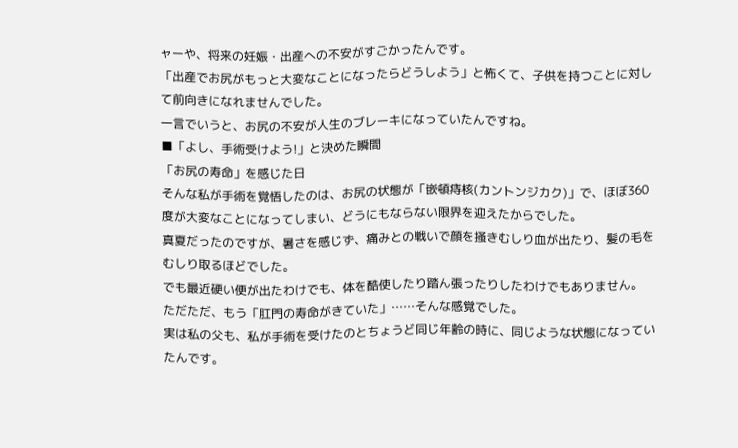ャーや、将来の妊娠・出産への不安がすごかったんです。
「出産でお尻がもっと大変なことになったらどうしよう」と怖くて、子供を持つことに対して前向きになれませんでした。
一言でいうと、お尻の不安が人生のブレーキになっていたんですね。
■「よし、手術受けよう!」と決めた瞬間
「お尻の寿命」を感じた日
そんな私が手術を覚悟したのは、お尻の状態が「嵌頓痔核(カントンジカク)」で、ほぼ360度が大変なことになってしまい、どうにもならない限界を迎えたからでした。
真夏だったのですが、暑さを感じず、痛みとの戦いで顔を掻きむしり血が出たり、髪の毛をむしり取るほどでした。
でも最近硬い便が出たわけでも、体を酷使したり踏ん張ったりしたわけでもありません。
ただただ、もう「肛門の寿命がきていた」……そんな感覚でした。
実は私の父も、私が手術を受けたのとちょうど同じ年齢の時に、同じような状態になっていたんです。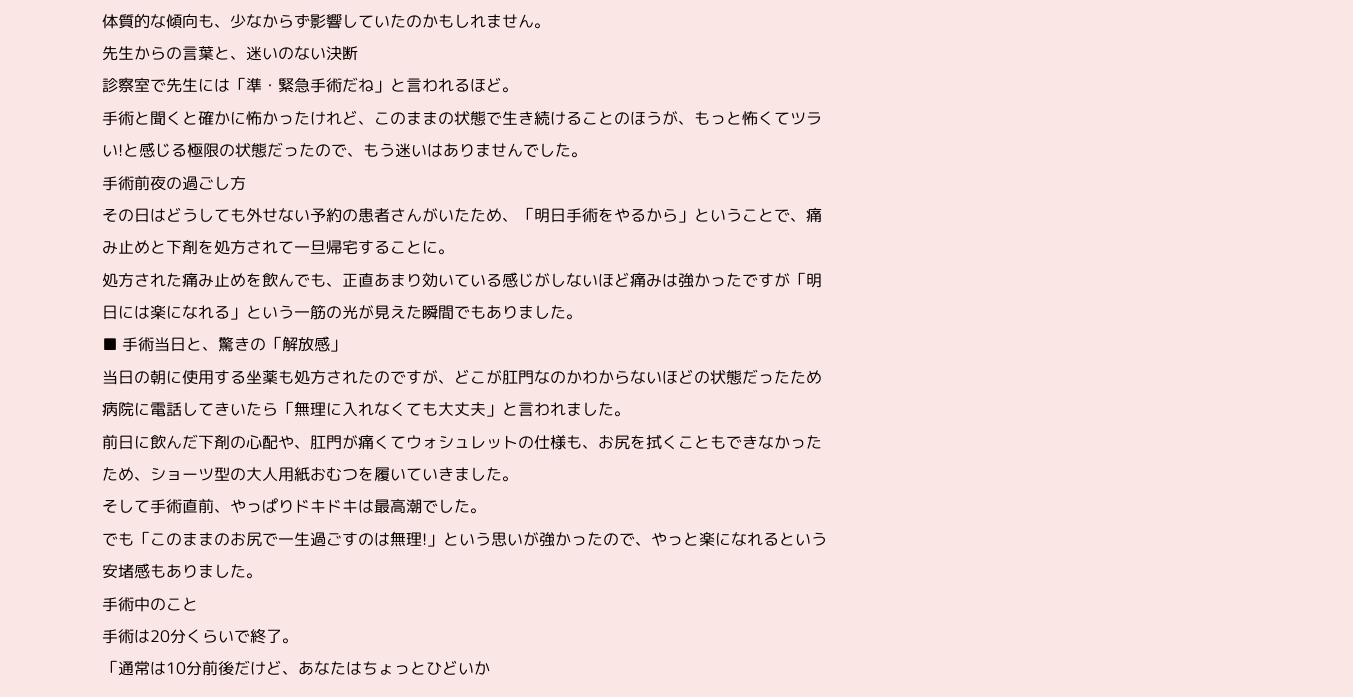体質的な傾向も、少なからず影響していたのかもしれません。
先生からの言葉と、迷いのない決断
診察室で先生には「準・緊急手術だね」と言われるほど。
手術と聞くと確かに怖かったけれど、このままの状態で生き続けることのほうが、もっと怖くてツラい!と感じる極限の状態だったので、もう迷いはありませんでした。
手術前夜の過ごし方
その日はどうしても外せない予約の患者さんがいたため、「明日手術をやるから」ということで、痛み止めと下剤を処方されて一旦帰宅することに。
処方された痛み止めを飲んでも、正直あまり効いている感じがしないほど痛みは強かったですが「明日には楽になれる」という一筋の光が見えた瞬間でもありました。
■ 手術当日と、驚きの「解放感」
当日の朝に使用する坐薬も処方されたのですが、どこが肛門なのかわからないほどの状態だったため病院に電話してきいたら「無理に入れなくても大丈夫」と言われました。
前日に飲んだ下剤の心配や、肛門が痛くてウォシュレットの仕様も、お尻を拭くこともできなかったため、ショーツ型の大人用紙おむつを履いていきました。
そして手術直前、やっぱりドキドキは最高潮でした。
でも「このままのお尻で一生過ごすのは無理!」という思いが強かったので、やっと楽になれるという安堵感もありました。
手術中のこと
手術は20分くらいで終了。
「通常は10分前後だけど、あなたはちょっとひどいか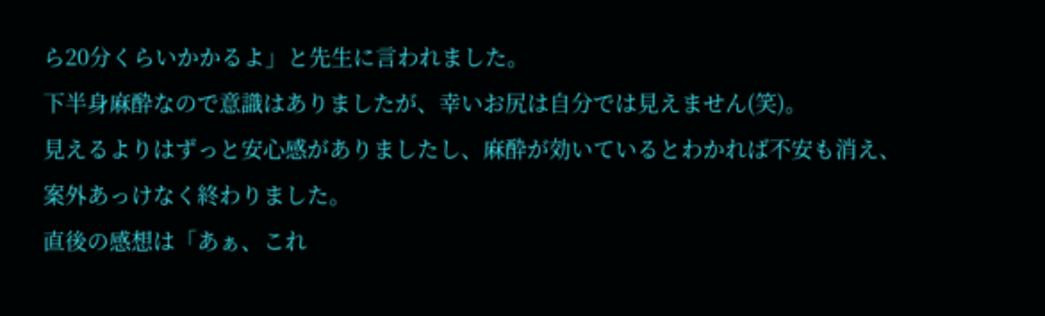ら20分くらいかかるよ」と先生に言われました。
下半身麻酔なので意識はありましたが、幸いお尻は自分では見えません(笑)。
見えるよりはずっと安心感がありましたし、麻酔が効いているとわかれば不安も消え、案外あっけなく終わりました。
直後の感想は「あぁ、これ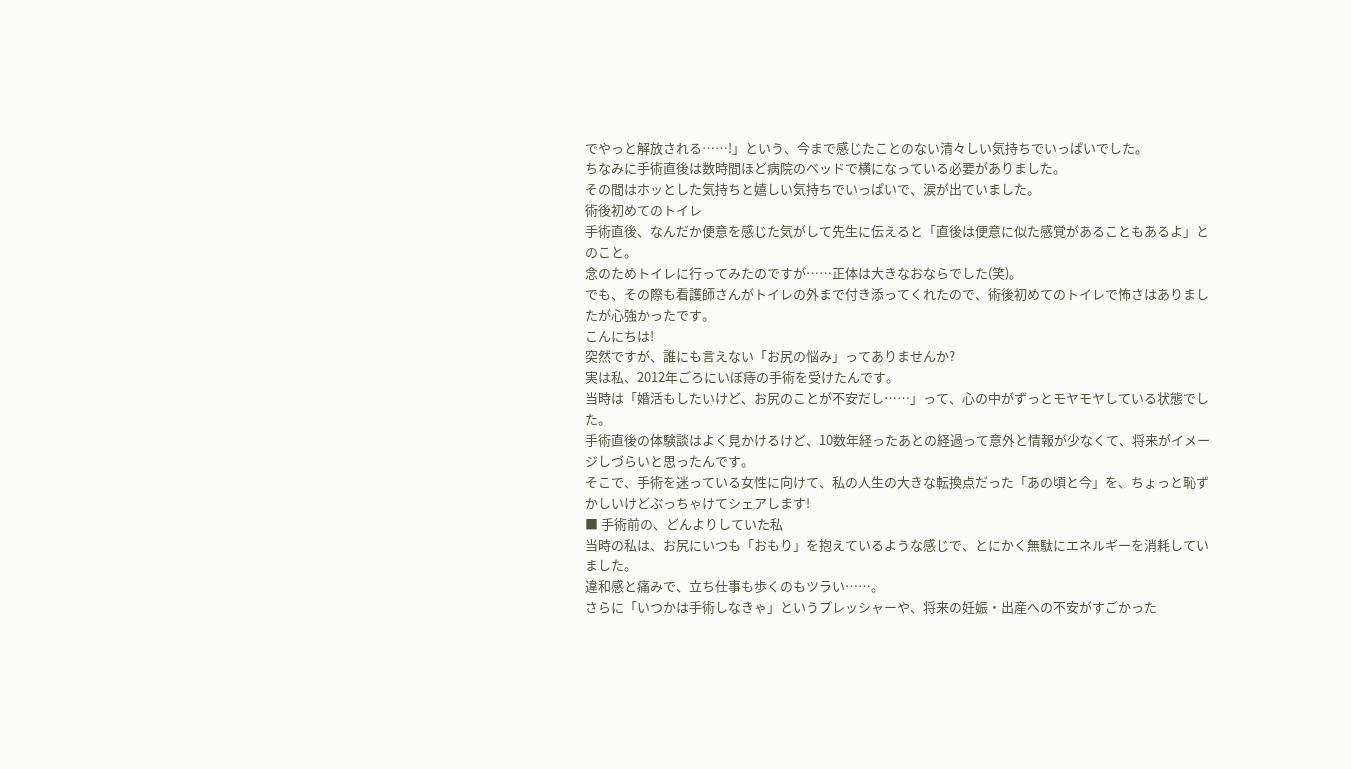でやっと解放される……!」という、今まで感じたことのない清々しい気持ちでいっぱいでした。
ちなみに手術直後は数時間ほど病院のベッドで横になっている必要がありました。
その間はホッとした気持ちと嬉しい気持ちでいっぱいで、涙が出ていました。
術後初めてのトイレ
手術直後、なんだか便意を感じた気がして先生に伝えると「直後は便意に似た感覚があることもあるよ」とのこと。
念のためトイレに行ってみたのですが……正体は大きなおならでした(笑)。
でも、その際も看護師さんがトイレの外まで付き添ってくれたので、術後初めてのトイレで怖さはありましたが心強かったです。
こんにちは!
突然ですが、誰にも言えない「お尻の悩み」ってありませんか?
実は私、2012年ごろにいぼ痔の手術を受けたんです。
当時は「婚活もしたいけど、お尻のことが不安だし……」って、心の中がずっとモヤモヤしている状態でした。
手術直後の体験談はよく見かけるけど、10数年経ったあとの経過って意外と情報が少なくて、将来がイメージしづらいと思ったんです。
そこで、手術を迷っている女性に向けて、私の人生の大きな転換点だった「あの頃と今」を、ちょっと恥ずかしいけどぶっちゃけてシェアします!
■ 手術前の、どんよりしていた私
当時の私は、お尻にいつも「おもり」を抱えているような感じで、とにかく無駄にエネルギーを消耗していました。
違和感と痛みで、立ち仕事も歩くのもツラい……。
さらに「いつかは手術しなきゃ」というプレッシャーや、将来の妊娠・出産への不安がすごかった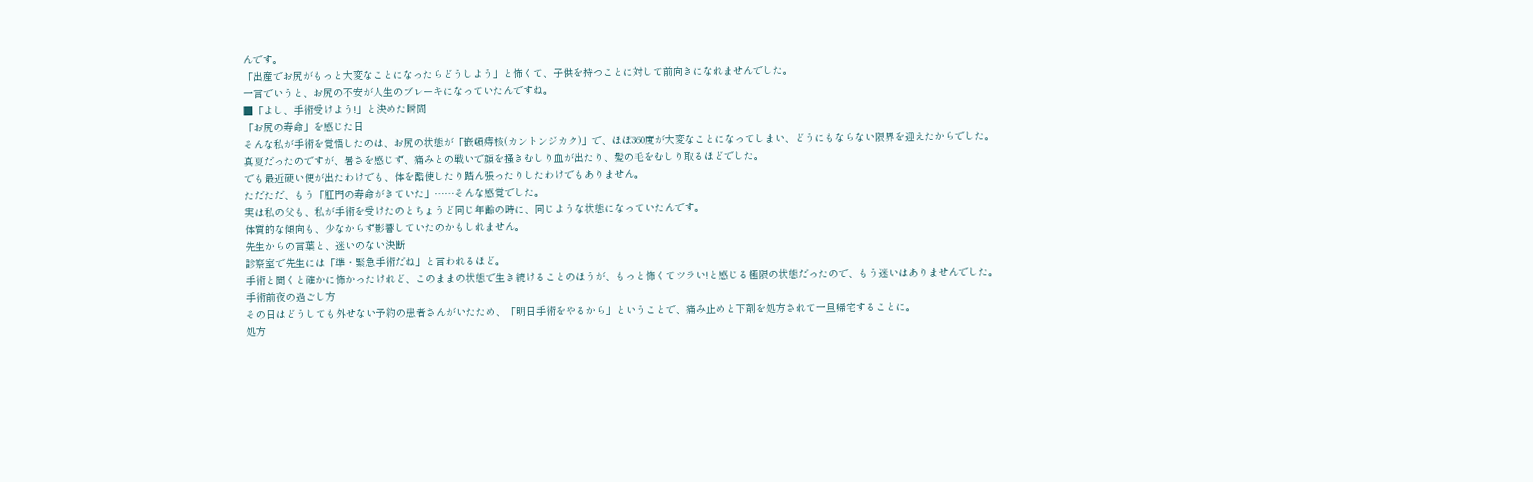んです。
「出産でお尻がもっと大変なことになったらどうしよう」と怖くて、子供を持つことに対して前向きになれませんでした。
一言でいうと、お尻の不安が人生のブレーキになっていたんですね。
■「よし、手術受けよう!」と決めた瞬間
「お尻の寿命」を感じた日
そんな私が手術を覚悟したのは、お尻の状態が「嵌頓痔核(カントンジカク)」で、ほぼ360度が大変なことになってしまい、どうにもならない限界を迎えたからでした。
真夏だったのですが、暑さを感じず、痛みとの戦いで顔を掻きむしり血が出たり、髪の毛をむしり取るほどでした。
でも最近硬い便が出たわけでも、体を酷使したり踏ん張ったりしたわけでもありません。
ただただ、もう「肛門の寿命がきていた」……そんな感覚でした。
実は私の父も、私が手術を受けたのとちょうど同じ年齢の時に、同じような状態になっていたんです。
体質的な傾向も、少なからず影響していたのかもしれません。
先生からの言葉と、迷いのない決断
診察室で先生には「準・緊急手術だね」と言われるほど。
手術と聞くと確かに怖かったけれど、このままの状態で生き続けることのほうが、もっと怖くてツラい!と感じる極限の状態だったので、もう迷いはありませんでした。
手術前夜の過ごし方
その日はどうしても外せない予約の患者さんがいたため、「明日手術をやるから」ということで、痛み止めと下剤を処方されて一旦帰宅することに。
処方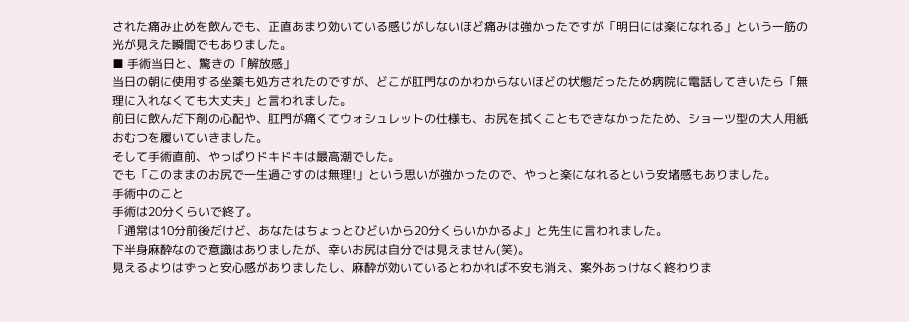された痛み止めを飲んでも、正直あまり効いている感じがしないほど痛みは強かったですが「明日には楽になれる」という一筋の光が見えた瞬間でもありました。
■ 手術当日と、驚きの「解放感」
当日の朝に使用する坐薬も処方されたのですが、どこが肛門なのかわからないほどの状態だったため病院に電話してきいたら「無理に入れなくても大丈夫」と言われました。
前日に飲んだ下剤の心配や、肛門が痛くてウォシュレットの仕様も、お尻を拭くこともできなかったため、ショーツ型の大人用紙おむつを履いていきました。
そして手術直前、やっぱりドキドキは最高潮でした。
でも「このままのお尻で一生過ごすのは無理!」という思いが強かったので、やっと楽になれるという安堵感もありました。
手術中のこと
手術は20分くらいで終了。
「通常は10分前後だけど、あなたはちょっとひどいから20分くらいかかるよ」と先生に言われました。
下半身麻酔なので意識はありましたが、幸いお尻は自分では見えません(笑)。
見えるよりはずっと安心感がありましたし、麻酔が効いているとわかれば不安も消え、案外あっけなく終わりま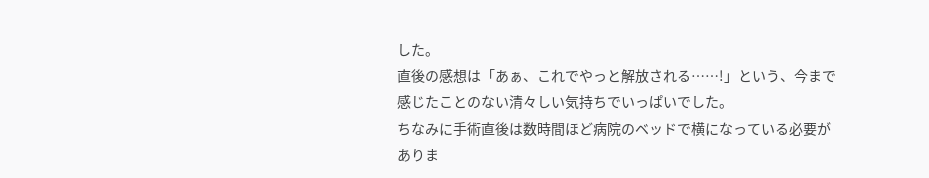した。
直後の感想は「あぁ、これでやっと解放される……!」という、今まで感じたことのない清々しい気持ちでいっぱいでした。
ちなみに手術直後は数時間ほど病院のベッドで横になっている必要がありま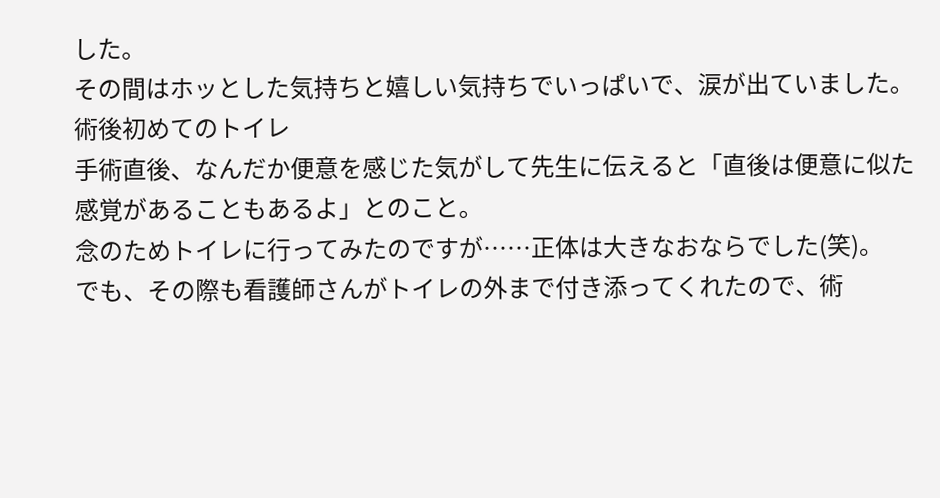した。
その間はホッとした気持ちと嬉しい気持ちでいっぱいで、涙が出ていました。
術後初めてのトイレ
手術直後、なんだか便意を感じた気がして先生に伝えると「直後は便意に似た感覚があることもあるよ」とのこと。
念のためトイレに行ってみたのですが……正体は大きなおならでした(笑)。
でも、その際も看護師さんがトイレの外まで付き添ってくれたので、術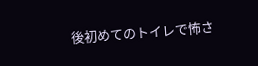後初めてのトイレで怖さ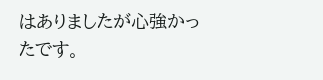はありましたが心強かったです。